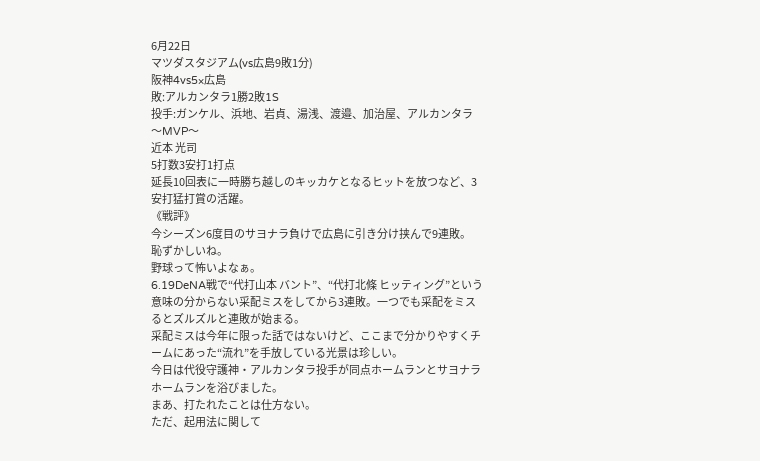6月22日
マツダスタジアム(vs広島9敗1分)
阪神4vs5×広島
敗:アルカンタラ1勝2敗1S
投手:ガンケル、浜地、岩貞、湯浅、渡邉、加治屋、アルカンタラ
〜MVP〜
近本 光司
5打数3安打1打点
延長10回表に一時勝ち越しのキッカケとなるヒットを放つなど、3安打猛打賞の活躍。
《戦評》
今シーズン6度目のサヨナラ負けで広島に引き分け挟んで9連敗。
恥ずかしいね。
野球って怖いよなぁ。
6.19DeNA戦で“代打山本 バント”、“代打北條 ヒッティング”という意味の分からない采配ミスをしてから3連敗。一つでも采配をミスるとズルズルと連敗が始まる。
采配ミスは今年に限った話ではないけど、ここまで分かりやすくチームにあった“流れ”を手放している光景は珍しい。
今日は代役守護神・アルカンタラ投手が同点ホームランとサヨナラホームランを浴びました。
まあ、打たれたことは仕方ない。
ただ、起用法に関して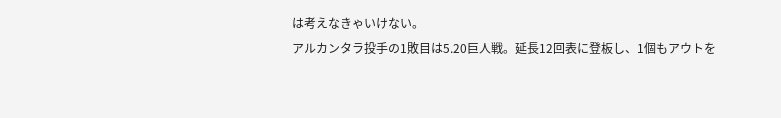は考えなきゃいけない。
アルカンタラ投手の1敗目は5.20巨人戦。延長12回表に登板し、1個もアウトを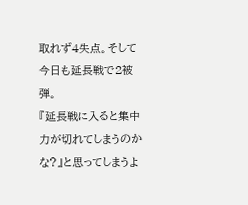取れず4失点。そして今日も延長戦で2被弾。
『延長戦に入ると集中力が切れてしまうのかな?』と思ってしまうよ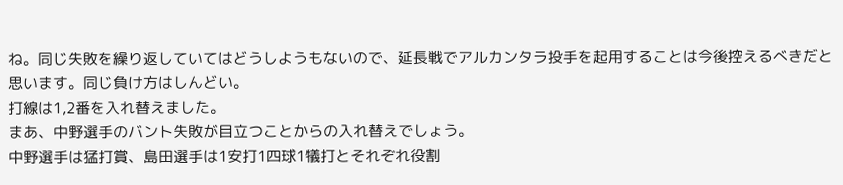ね。同じ失敗を繰り返していてはどうしようもないので、延長戦でアルカンタラ投手を起用することは今後控えるべきだと思います。同じ負け方はしんどい。
打線は1,2番を入れ替えました。
まあ、中野選手のバント失敗が目立つことからの入れ替えでしょう。
中野選手は猛打賞、島田選手は1安打1四球1犠打とそれぞれ役割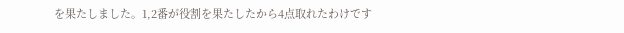を果たしました。1,2番が役割を果たしたから4点取れたわけです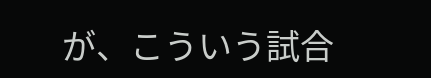が、こういう試合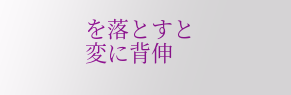を落とすと変に背伸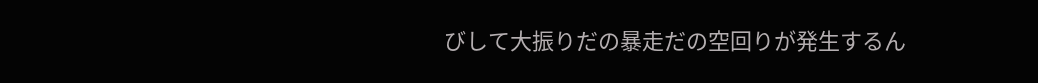びして大振りだの暴走だの空回りが発生するん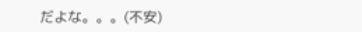だよな。。。(不安)